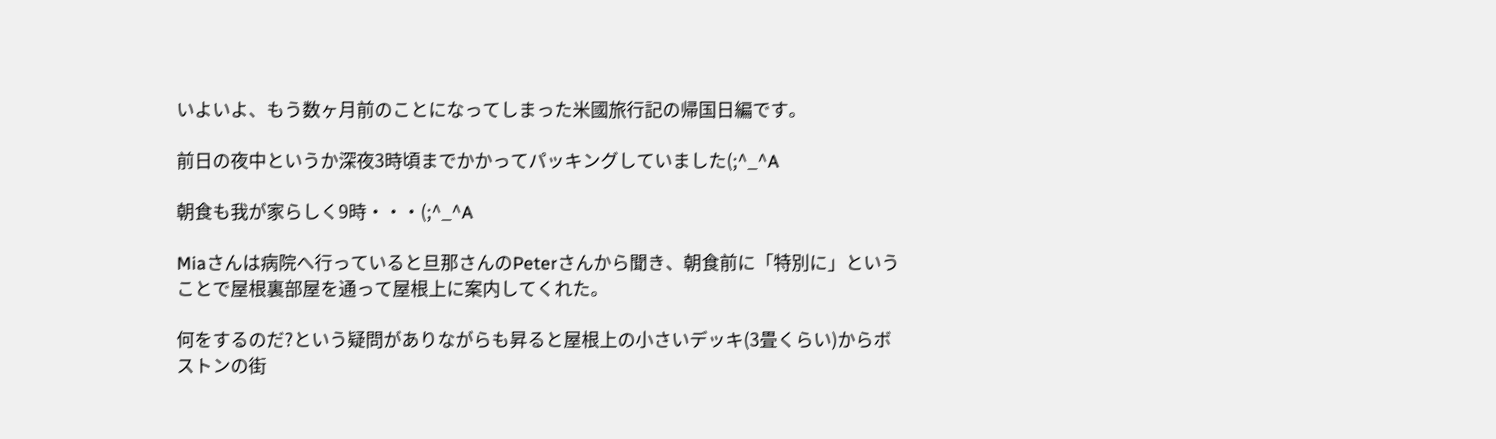いよいよ、もう数ヶ月前のことになってしまった米國旅行記の帰国日編です。

前日の夜中というか深夜3時頃までかかってパッキングしていました(;^_^A

朝食も我が家らしく9時・・・(;^_^A

Miaさんは病院へ行っていると旦那さんのPeterさんから聞き、朝食前に「特別に」ということで屋根裏部屋を通って屋根上に案内してくれた。

何をするのだ?という疑問がありながらも昇ると屋根上の小さいデッキ(3畳くらい)からボストンの街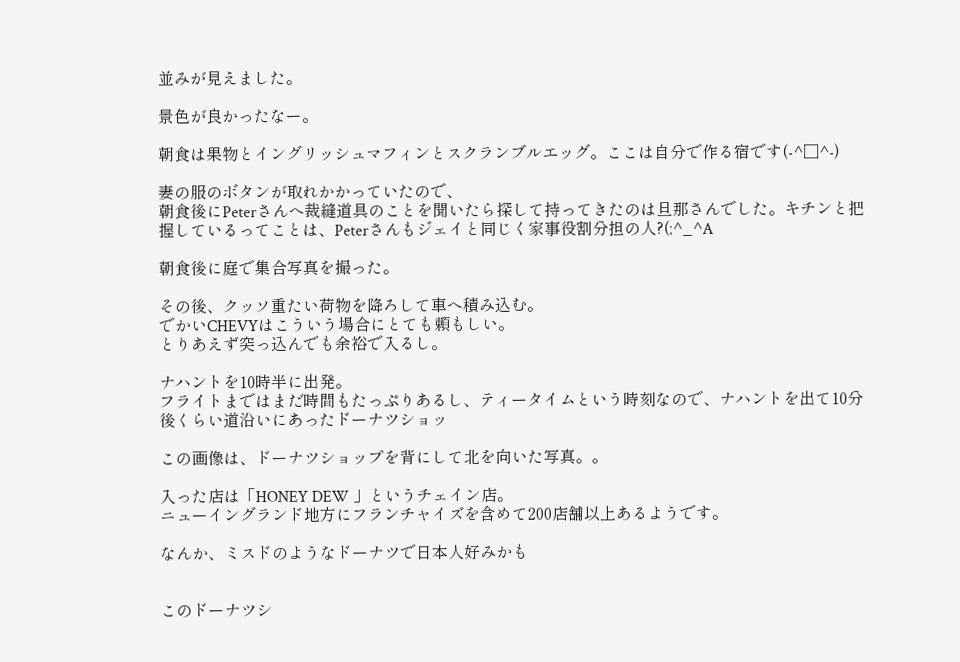並みが見えました。

景色が良かったなー。

朝食は果物とイングリッシュマフィンとスクランブルエッグ。ここは自分で作る宿です(-^□^-)

妻の服のボタンが取れかかっていたので、
朝食後にPeterさんへ裁縫道具のことを聞いたら探して持ってきたのは旦那さんでした。キチンと把握しているってことは、Peterさんもジェイと同じく家事役割分担の人?(;^_^A

朝食後に庭で集合写真を撮った。

その後、クッソ重たい荷物を降ろして車へ積み込む。
でかいCHEVYはこういう場合にとても頼もしい。
とりあえず突っ込んでも余裕で入るし。

ナハントを10時半に出発。
フライトまではまだ時間もたっぷりあるし、ティータイムという時刻なので、ナハントを出て10分後くらい道沿いにあったドーナツショッ

この画像は、ドーナツショップを背にして北を向いた写真。。

入った店は「HONEY DEW 」というチェイン店。
ニューイングランド地方にフランチャイズを含めて200店舗以上あるようです。

なんか、ミスドのようなドーナツで日本人好みかも


このドーナツシ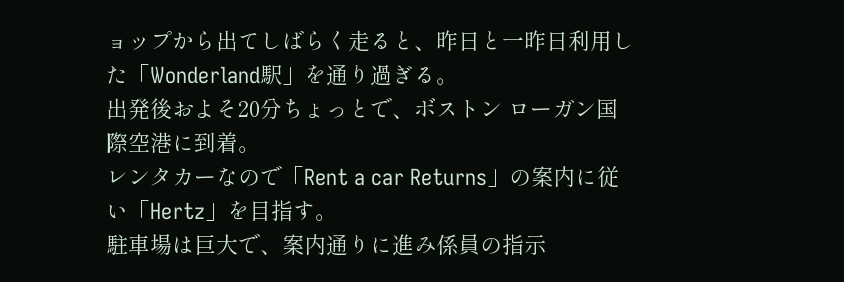ョップから出てしばらく走ると、昨日と一昨日利用した「Wonderland駅」を通り過ぎる。
出発後およそ20分ちょっとで、ボストン ローガン国際空港に到着。
レンタカーなので「Rent a car Returns」の案内に従い「Hertz」を目指す。
駐車場は巨大で、案内通りに進み係員の指示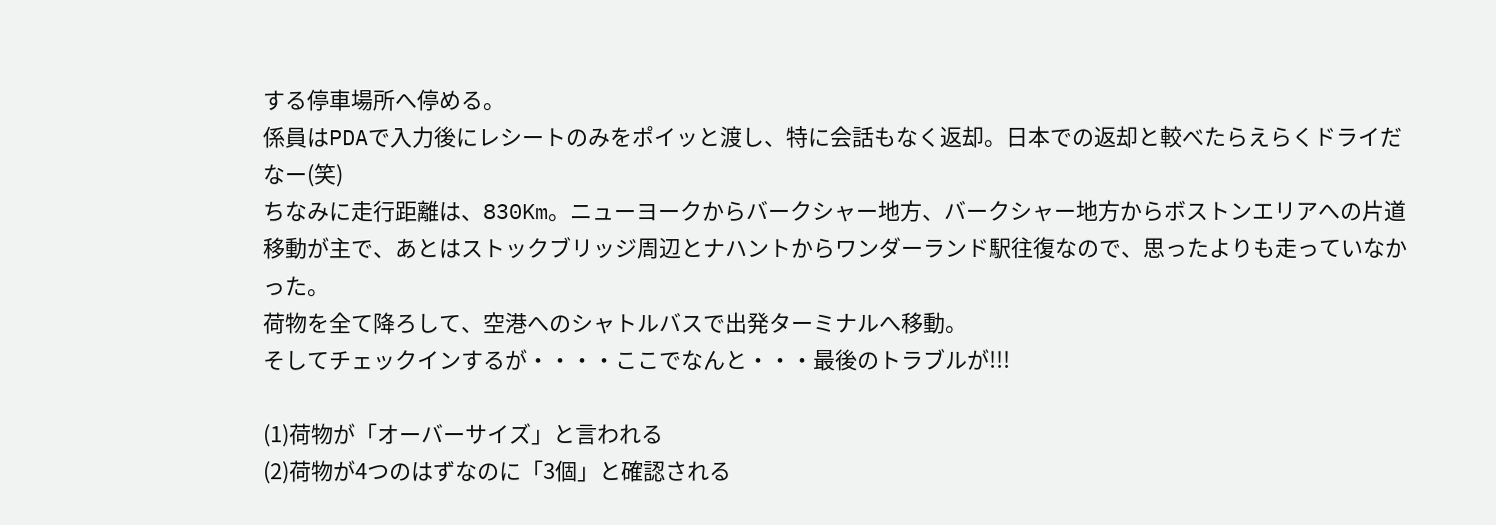する停車場所へ停める。
係員はPDAで入力後にレシートのみをポイッと渡し、特に会話もなく返却。日本での返却と較べたらえらくドライだなー(笑)
ちなみに走行距離は、830Km。ニューヨークからバークシャー地方、バークシャー地方からボストンエリアへの片道移動が主で、あとはストックブリッジ周辺とナハントからワンダーランド駅往復なので、思ったよりも走っていなかった。
荷物を全て降ろして、空港へのシャトルバスで出発ターミナルへ移動。
そしてチェックインするが・・・・ここでなんと・・・最後のトラブルが!!!

(1)荷物が「オーバーサイズ」と言われる
(2)荷物が4つのはずなのに「3個」と確認される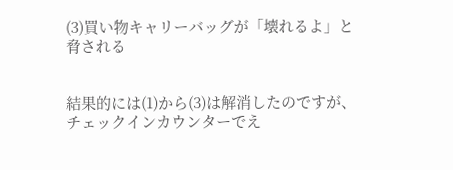(3)買い物キャリーバッグが「壊れるよ」と脅される


結果的には(1)から(3)は解消したのですが、チェックインカウンターでえ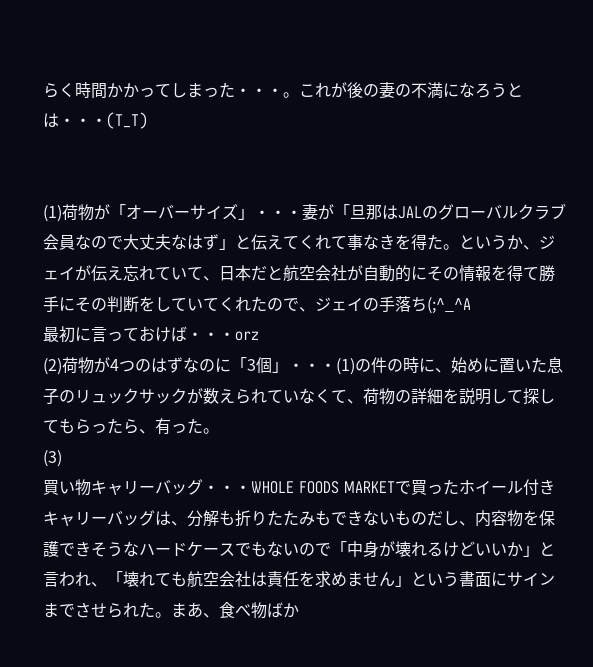らく時間かかってしまった・・・。これが後の妻の不満になろうとは・・・(T_T)


(1)荷物が「オーバーサイズ」・・・妻が「旦那はJALのグローバルクラブ会員なので大丈夫なはず」と伝えてくれて事なきを得た。というか、ジェイが伝え忘れていて、日本だと航空会社が自動的にその情報を得て勝手にその判断をしていてくれたので、ジェイの手落ち(;^_^A
最初に言っておけば・・・orz
(2)荷物が4つのはずなのに「3個」・・・(1)の件の時に、始めに置いた息子のリュックサックが数えられていなくて、荷物の詳細を説明して探してもらったら、有った。
(3)
買い物キャリーバッグ・・・WHOLE FOODS MARKETで買ったホイール付きキャリーバッグは、分解も折りたたみもできないものだし、内容物を保護できそうなハードケースでもないので「中身が壊れるけどいいか」と言われ、「壊れても航空会社は責任を求めません」という書面にサインまでさせられた。まあ、食べ物ばか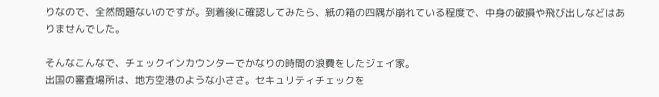りなので、全然問題ないのですが。到着後に確認してみたら、紙の箱の四隅が崩れている程度で、中身の破損や飛び出しなどはありませんでした。

そんなこんなで、チェックインカウンターでかなりの時間の浪費をしたジェイ家。
出国の審査場所は、地方空港のような小ささ。セキュリティチェックを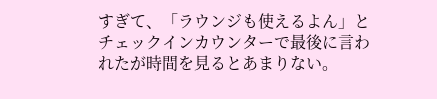すぎて、「ラウンジも使えるよん」とチェックインカウンターで最後に言われたが時間を見るとあまりない。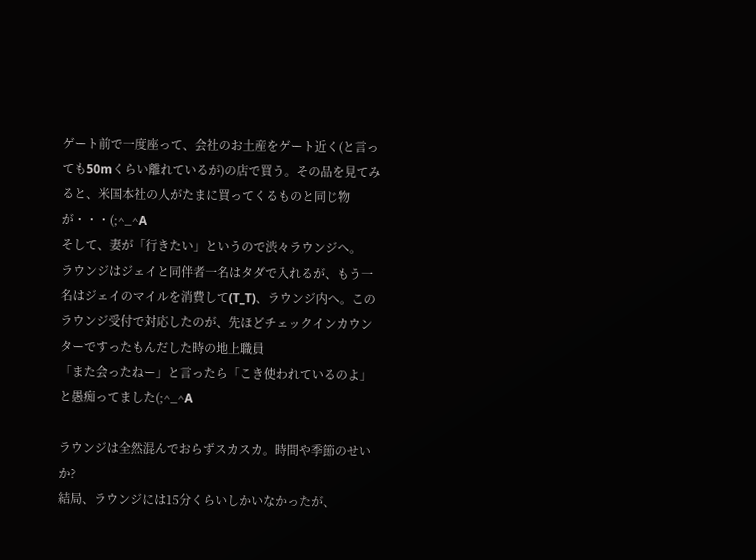ゲート前で一度座って、会社のお土産をゲート近く(と言っても50mくらい離れているが)の店で買う。その品を見てみると、米国本社の人がたまに買ってくるものと同じ物が・・・(;^_^A
そして、妻が「行きたい」というので渋々ラウンジへ。
ラウンジはジェイと同伴者一名はタダで入れるが、もう一名はジェイのマイルを消費して(T_T)、ラウンジ内へ。このラウンジ受付で対応したのが、先ほどチェックインカウンターですったもんだした時の地上職員
「また会ったねー」と言ったら「こき使われているのよ」と愚痴ってました(;^_^A

ラウンジは全然混んでおらずスカスカ。時間や季節のせいか?
結局、ラウンジには15分くらいしかいなかったが、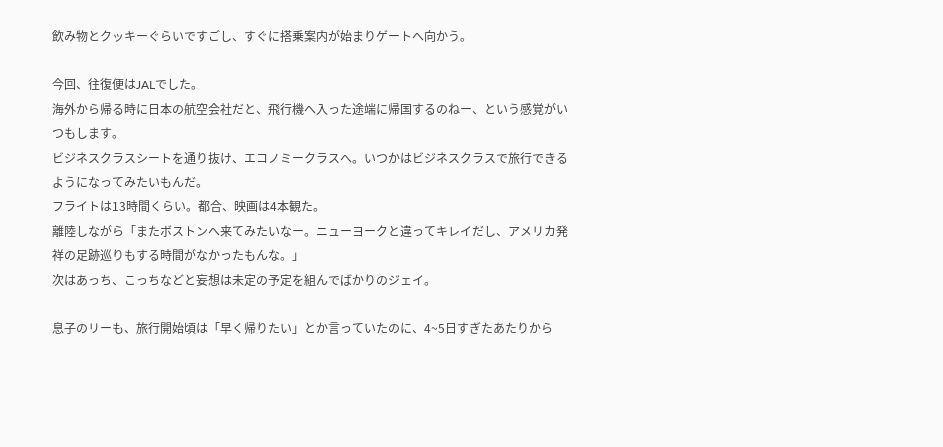飲み物とクッキーぐらいですごし、すぐに搭乗案内が始まりゲートへ向かう。

今回、往復便はJALでした。
海外から帰る時に日本の航空会社だと、飛行機へ入った途端に帰国するのねー、という感覚がいつもします。
ビジネスクラスシートを通り抜け、エコノミークラスへ。いつかはビジネスクラスで旅行できるようになってみたいもんだ。
フライトは13時間くらい。都合、映画は4本観た。
離陸しながら「またボストンへ来てみたいなー。ニューヨークと違ってキレイだし、アメリカ発祥の足跡巡りもする時間がなかったもんな。」
次はあっち、こっちなどと妄想は未定の予定を組んでばかりのジェイ。

息子のリーも、旅行開始頃は「早く帰りたい」とか言っていたのに、4~5日すぎたあたりから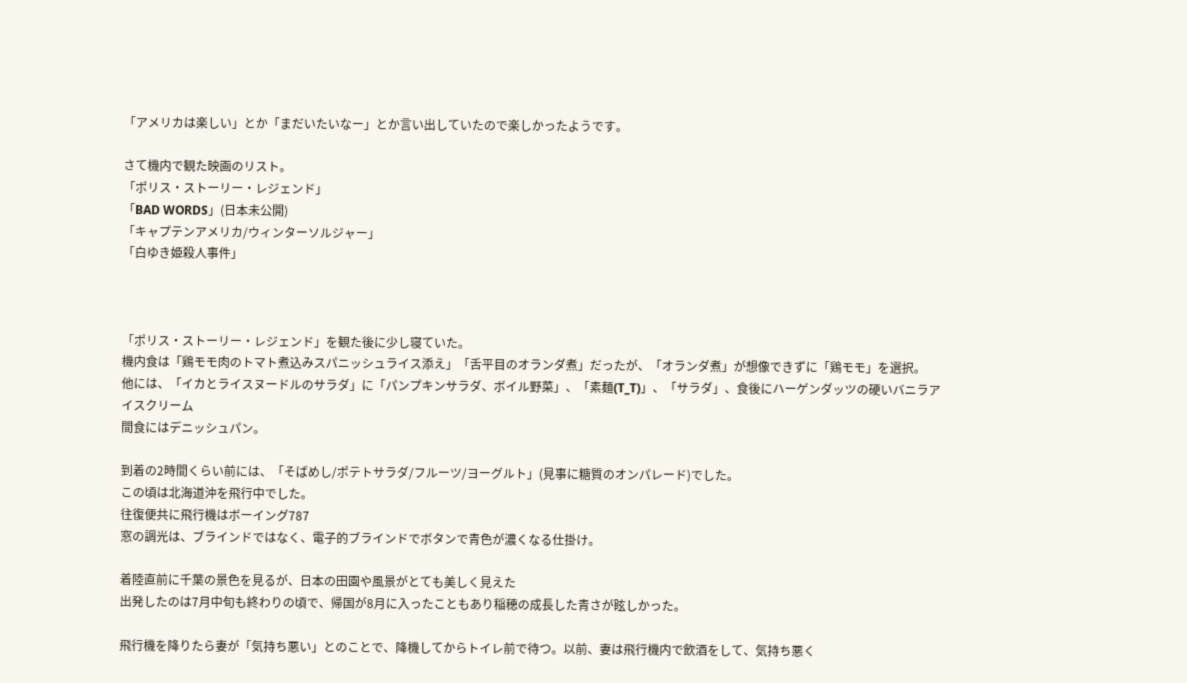「アメリカは楽しい」とか「まだいたいなー」とか言い出していたので楽しかったようです。

さて機内で観た映画のリスト。
「ポリス・ストーリー・レジェンド」
「BAD WORDS」(日本未公開)
「キャプテンアメリカ/ウィンターソルジャー」
「白ゆき姫殺人事件」



「ポリス・ストーリー・レジェンド」を観た後に少し寝ていた。
機内食は「鶏モモ肉のトマト煮込みスパニッシュライス添え」「舌平目のオランダ煮」だったが、「オランダ煮」が想像できずに「鶏モモ」を選択。
他には、「イカとライスヌードルのサラダ」に「パンプキンサラダ、ボイル野菜」、「素麺(T_T)」、「サラダ」、食後にハーゲンダッツの硬いバニラアイスクリーム
間食にはデニッシュパン。

到着の2時間くらい前には、「そばめし/ポテトサラダ/フルーツ/ヨーグルト」(見事に糖質のオンパレード)でした。
この頃は北海道沖を飛行中でした。
往復便共に飛行機はボーイング787
窓の調光は、ブラインドではなく、電子的ブラインドでボタンで青色が濃くなる仕掛け。

着陸直前に千葉の景色を見るが、日本の田園や風景がとても美しく見えた
出発したのは7月中旬も終わりの頃で、帰国が8月に入ったこともあり稲穂の成長した青さが眩しかった。

飛行機を降りたら妻が「気持ち悪い」とのことで、降機してからトイレ前で待つ。以前、妻は飛行機内で飲酒をして、気持ち悪く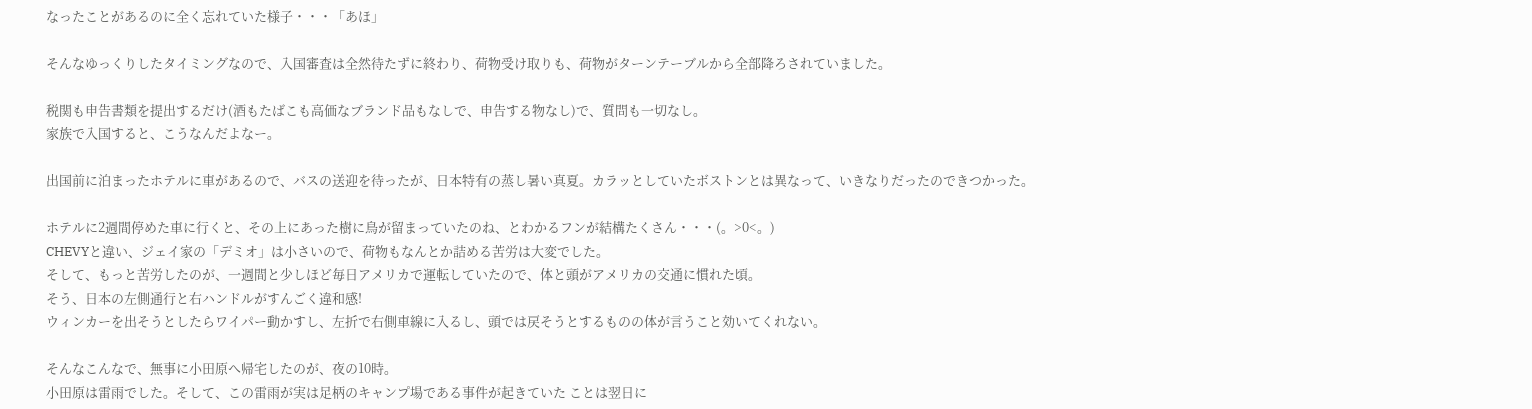なったことがあるのに全く忘れていた様子・・・「あほ」

そんなゆっくりしたタイミングなので、入国審査は全然待たずに終わり、荷物受け取りも、荷物がターンテーブルから全部降ろされていました。

税関も申告書類を提出するだけ(酒もたばこも高価なブランド品もなしで、申告する物なし)で、質問も一切なし。
家族で入国すると、こうなんだよなー。

出国前に泊まったホテルに車があるので、バスの送迎を待ったが、日本特有の蒸し暑い真夏。カラッとしていたボストンとは異なって、いきなりだったのできつかった。

ホテルに2週間停めた車に行くと、その上にあった樹に鳥が留まっていたのね、とわかるフンが結構たくさん・・・(。>0<。)
CHEVYと違い、ジェイ家の「デミオ」は小さいので、荷物もなんとか詰める苦労は大変でした。
そして、もっと苦労したのが、一週間と少しほど毎日アメリカで運転していたので、体と頭がアメリカの交通に慣れた頃。
そう、日本の左側通行と右ハンドルがすんごく違和感!
ウィンカーを出そうとしたらワイパー動かすし、左折で右側車線に入るし、頭では戻そうとするものの体が言うこと効いてくれない。

そんなこんなで、無事に小田原へ帰宅したのが、夜の10時。
小田原は雷雨でした。そして、この雷雨が実は足柄のキャンプ場である事件が起きていた ことは翌日に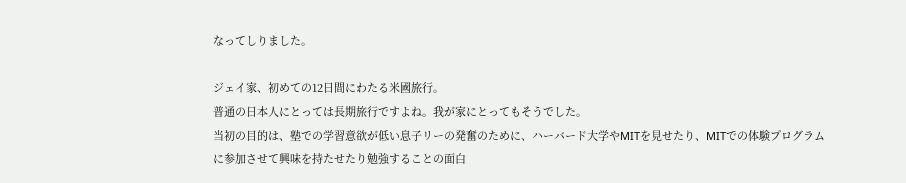なってしりました。

ジェイ家、初めての12日間にわたる米國旅行。
普通の日本人にとっては長期旅行ですよね。我が家にとってもそうでした。
当初の目的は、塾での学習意欲が低い息子リーの発奮のために、ハーバード大学やMITを見せたり、MITでの体験プログラムに参加させて興味を持たせたり勉強することの面白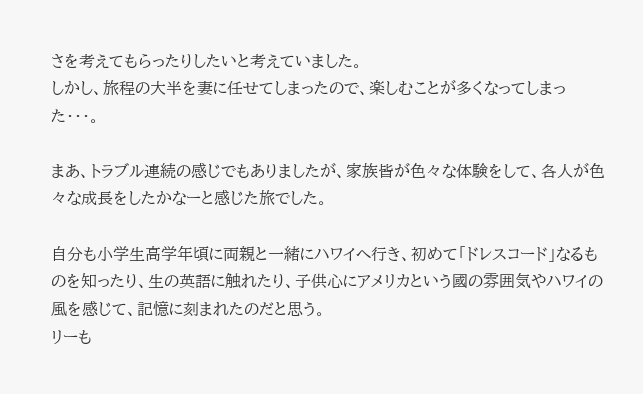さを考えてもらったりしたいと考えていました。
しかし、旅程の大半を妻に任せてしまったので、楽しむことが多くなってしまった・・・。

まあ、トラブル連続の感じでもありましたが、家族皆が色々な体験をして、各人が色々な成長をしたかなーと感じた旅でした。

自分も小学生高学年頃に両親と一緒にハワイへ行き、初めて「ドレスコード」なるものを知ったり、生の英語に触れたり、子供心にアメリカという國の雰囲気やハワイの風を感じて、記憶に刻まれたのだと思う。
リーも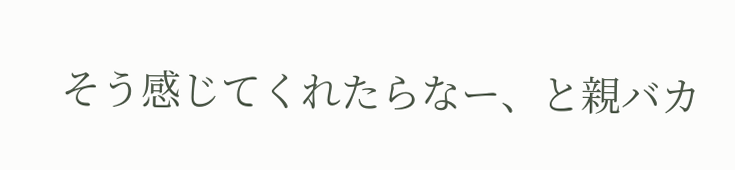そう感じてくれたらなー、と親バカ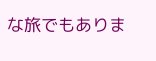な旅でもありま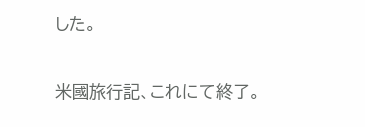した。

米國旅行記、これにて終了。